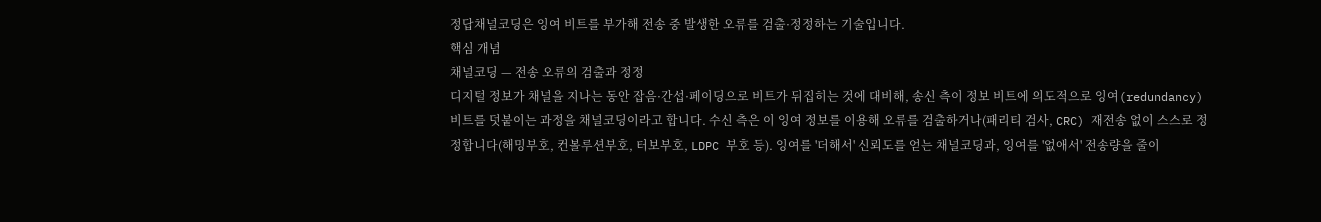정답채널코딩은 잉여 비트를 부가해 전송 중 발생한 오류를 검출·정정하는 기술입니다.
핵심 개념
채널코딩 — 전송 오류의 검출과 정정
디지털 정보가 채널을 지나는 동안 잡음·간섭·페이딩으로 비트가 뒤집히는 것에 대비해, 송신 측이 정보 비트에 의도적으로 잉여(redundancy) 비트를 덧붙이는 과정을 채널코딩이라고 합니다. 수신 측은 이 잉여 정보를 이용해 오류를 검출하거나(패리티 검사, CRC) 재전송 없이 스스로 정정합니다(해밍부호, 컨볼루션부호, 터보부호, LDPC 부호 등). 잉여를 '더해서' 신뢰도를 얻는 채널코딩과, 잉여를 '없애서' 전송량을 줄이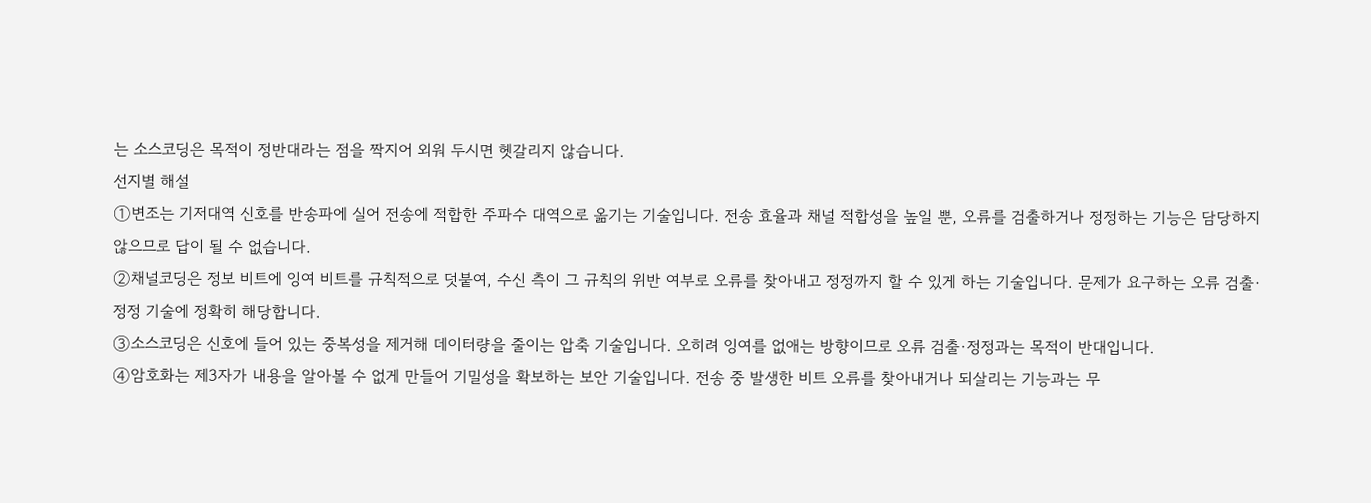는 소스코딩은 목적이 정반대라는 점을 짝지어 외워 두시면 헷갈리지 않습니다.
선지별 해설
①변조는 기저대역 신호를 반송파에 실어 전송에 적합한 주파수 대역으로 옮기는 기술입니다. 전송 효율과 채널 적합성을 높일 뿐, 오류를 검출하거나 정정하는 기능은 담당하지 않으므로 답이 될 수 없습니다.
②채널코딩은 정보 비트에 잉여 비트를 규칙적으로 덧붙여, 수신 측이 그 규칙의 위반 여부로 오류를 찾아내고 정정까지 할 수 있게 하는 기술입니다. 문제가 요구하는 오류 검출·정정 기술에 정확히 해당합니다.
③소스코딩은 신호에 들어 있는 중복성을 제거해 데이터량을 줄이는 압축 기술입니다. 오히려 잉여를 없애는 방향이므로 오류 검출·정정과는 목적이 반대입니다.
④암호화는 제3자가 내용을 알아볼 수 없게 만들어 기밀성을 확보하는 보안 기술입니다. 전송 중 발생한 비트 오류를 찾아내거나 되살리는 기능과는 무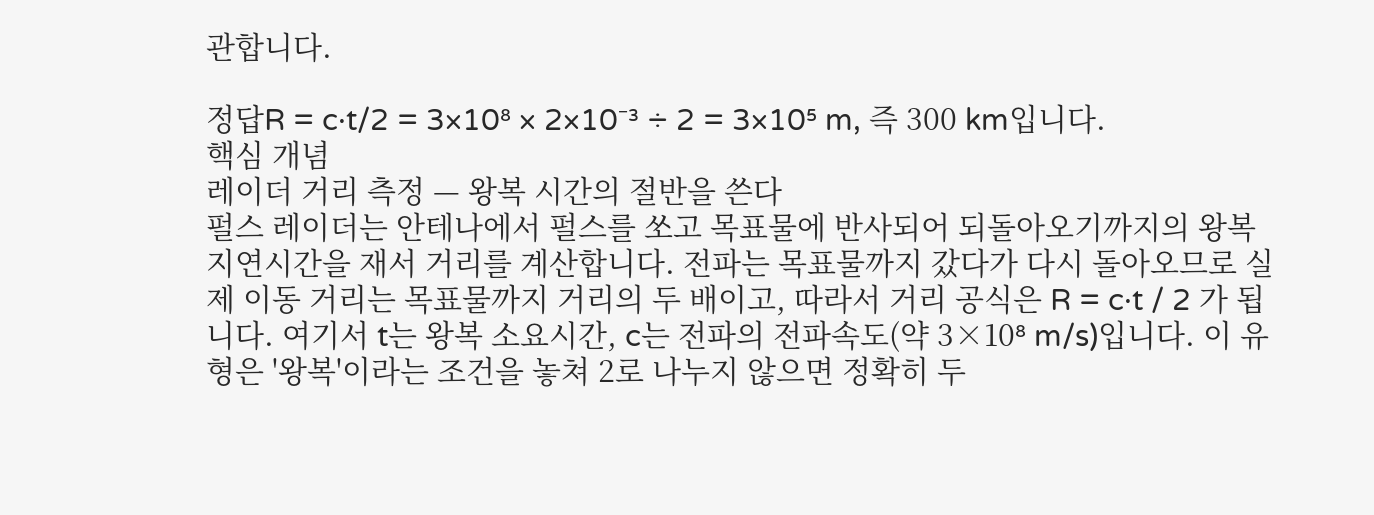관합니다.

정답R = c·t/2 = 3×10⁸ × 2×10⁻³ ÷ 2 = 3×10⁵ m, 즉 300 km입니다.
핵심 개념
레이더 거리 측정 — 왕복 시간의 절반을 쓴다
펄스 레이더는 안테나에서 펄스를 쏘고 목표물에 반사되어 되돌아오기까지의 왕복 지연시간을 재서 거리를 계산합니다. 전파는 목표물까지 갔다가 다시 돌아오므로 실제 이동 거리는 목표물까지 거리의 두 배이고, 따라서 거리 공식은 R = c·t / 2 가 됩니다. 여기서 t는 왕복 소요시간, c는 전파의 전파속도(약 3×10⁸ m/s)입니다. 이 유형은 '왕복'이라는 조건을 놓쳐 2로 나누지 않으면 정확히 두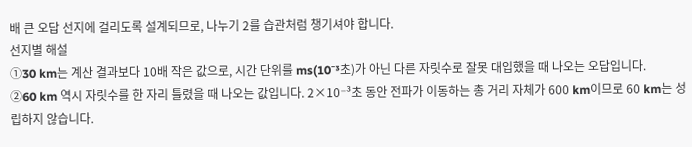배 큰 오답 선지에 걸리도록 설계되므로, 나누기 2를 습관처럼 챙기셔야 합니다.
선지별 해설
①30 km는 계산 결과보다 10배 작은 값으로, 시간 단위를 ms(10⁻³초)가 아닌 다른 자릿수로 잘못 대입했을 때 나오는 오답입니다.
②60 km 역시 자릿수를 한 자리 틀렸을 때 나오는 값입니다. 2×10⁻³초 동안 전파가 이동하는 총 거리 자체가 600 km이므로 60 km는 성립하지 않습니다.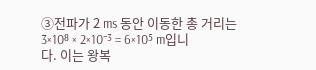③전파가 2 ms 동안 이동한 총 거리는 3×10⁸ × 2×10⁻³ = 6×10⁵ m입니다. 이는 왕복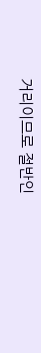거리이므로 절반인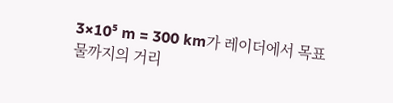3×10⁵ m = 300 km가 레이더에서 목표물까지의 거리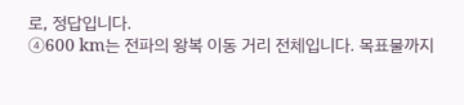로, 정답입니다.
④600 km는 전파의 왕복 이동 거리 전체입니다. 목표물까지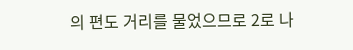의 편도 거리를 물었으므로 2로 나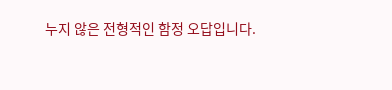누지 않은 전형적인 함정 오답입니다.